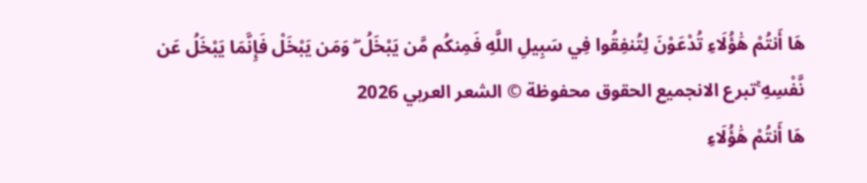هَا أَنتُمْ هَٰؤُلَاءِ تُدْعَوْنَ لِتُنفِقُوا فِي سَبِيلِ اللَّهِ فَمِنكُم مَّن يَبْخَلُ ۖ وَمَن يَبْخَلْ فَإِنَّمَا يَبْخَلُ عَن نَّفْسِهِ ۚتبرع الانجميع الحقوق محفوظة © الشعر العربي 2026
هَا أَنتُمْ هَٰؤُلَاءِ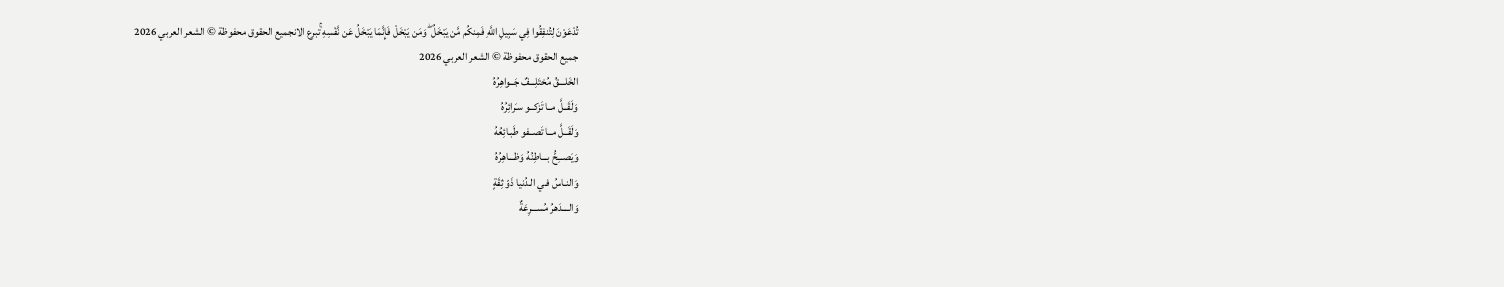تُدْعَوْنَ لِتُنفِقُوا فِي سَبِيلِ اللَّهِ فَمِنكُم مَّن يَبْخَلُ ۖ وَمَن يَبْخَلْ فَإِنَّمَا يَبْخَلُ عَن نَّفْسِهِ ۚتبرع الانجميع الحقوق محفوظة © الشعر العربي 2026
جميع الحقوق محفوظة © الشعر العربي 2026
الخَلـــقُ مُختَلِـــفٌ جَــواهِرُهُ
وَلَقَــلَّ مــا تَزكــو سـَرائِرُهُ
وَلَقَــلَّ مــا تَصــفو طَبـائِعُهُ
وَيَصـــِحُّ بـــاطِنُهُ وَظـــاهِرُهُ
وَالنـاسُ فـي الـدُنيا ذَوّ ثِقَةٍ
وَالــــدَهرُ مُســـرِعَةٌ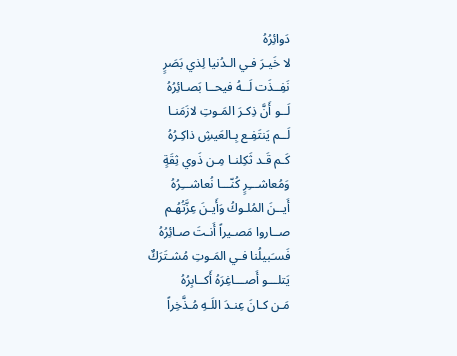دَوائِرُهُ
لا خَيـرَ فـي الـدُنيا لِذي بَصَرٍ
نَفِــذَت لَــهُ فيحــا بَصـائِرُهُ
لَــو أَنَّ ذِكـرَ المَـوتِ لازَمَنـا
لَــم يَنتَفِـع بِـالعَيشِ ذاكِـرُهُ
كَـم قَـد ثَكِلنـا مِـن ذَوي ثِقَةٍ
وَمُعاشـــِرٍ كُنّـــا نُعاشـــِرُهُ
أَيــنَ المُلـوكُ وَأَيـنَ عِزَّتُهُـم
صــاروا مَصـيراً أَنـتَ صـائِرُهُ
فَسـَبيلُنا فـي المَـوتِ مُشـتَرَكٌ
يَتلـــو أَصـــاغِرَهُ أَكــابِرُهُ
مَـن كـانَ عِنـدَ اللَـهِ مُـذَّخِراً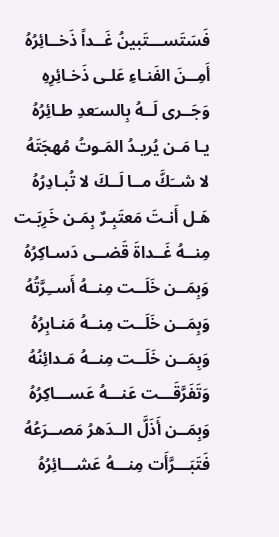فَسَتَســـتَبينُ غَــداً ذَخــائِرُهُ
أَمِــنَ الفَنـاءِ عَلـى ذَخـائِرِهِ
وَجَــرى لَــهُ بِالسـَعدِ طـائِرُهُ
يـا مَـن يُريـدُ المَـوتُ مُهجَتَهُ
لا شــَكَّ مــا لَــكَ لا تُبـادِرُهُ
هَـل أَنـتَ مَعتَبِـرٌ بِمَـن خَرِبَـت
مِنــهُ غَــداةَ قَضــى دَسـاكِرُهُ
وَبِمَــن خَلَــت مِنــهُ أَســِرَّتُهُ
وَبِمَــن خَلَــت مِنــهُ مَنـابِرُهُ
وَبِمَــن خَلَــت مِنــهُ مَـدائِنُهُ
وَتَفَرَّقَـــت عَنـــهُ عَســـاكِرُهُ
وَبِمَــن أَذَلَّ الــدَهرُ مَصــرَعُهُ
فَتَبَـــرَّأَت مِنـــهُ عَشـــائِرُهُ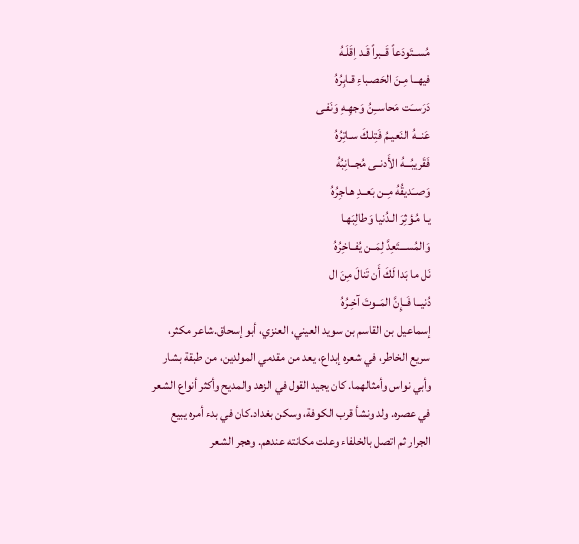مُســتَودَعاً قَــبراً قَـد اِقَلَـهُ
فيهــا مِـنَ الحَصـباءِ قـابِرُهُ
دَرَســَت مَحاســِنُ وَجهِـهِ وَنَفـى
عَنــهُ النَعيـمُ فَتِلـكَ سـاتِرُهُ
فَقَريبُـــهُ الأَدنــى مُجــانِبُهُ
وَصــَديقُهُ مِــن بَعــدِ هـاجِرُهُ
يـا مُـؤثِرَ الـدُنيا وَطالِبَهـا
وَالمُســـتَعِدَّ لِمَــن يُفــاخِرُهُ
نَل ما بَدا لَكَ أَن تَنالَ مِنَ ال
دُنيــا فَــإِنَّ المَــوتَ آخِـرُهُ
إسماعيل بن القاسم بن سويد العيني، العنزي، أبو إسحاق.شاعر مكثر، سريع الخاطر، في شعره إبداع، يعد من مقدمي المولدين، من طبقة بشار وأبي نواس وأمثالهما. كان يجيد القول في الزهد والمديح وأكثر أنواع الشعر في عصره. ولد ونشأ قرب الكوفة، وسكن بغداد.كان في بدء أمره يبيع الجرار ثم اتصل بالخلفاء وعلت مكانته عندهم. وهجر الشعر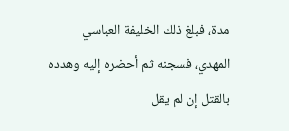مدة، فبلغ ذلك الخليفة العباسي المهدي، فسجنه ثم أحضره إليه وهدده بالقتل إن لم يقل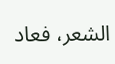الشعر، فعاد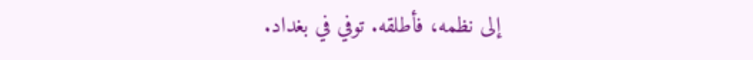إلى نظمه، فأطلقه. توفي في بغداد.